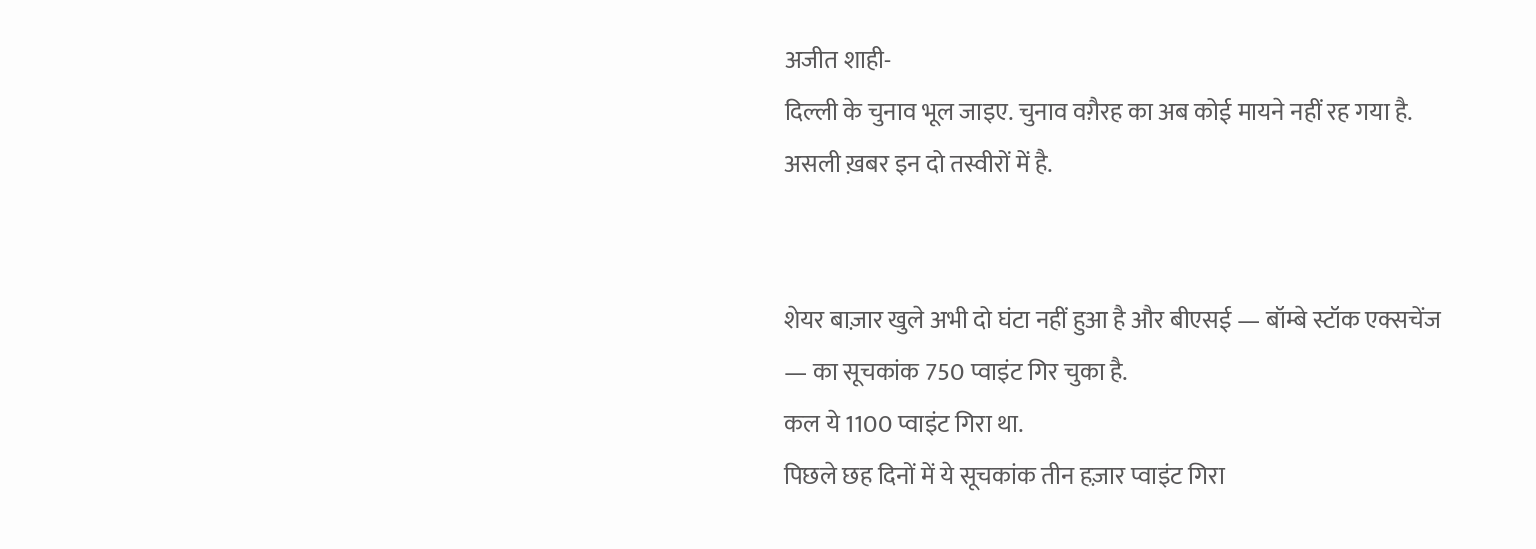अजीत शाही-
दिल्ली के चुनाव भूल जाइए. चुनाव वग़ैरह का अब कोई मायने नहीं रह गया है. असली ख़बर इन दो तस्वीरों में है.


शेयर बाज़ार खुले अभी दो घंटा नहीं हुआ है और बीएसई — बॉम्बे स्टॉक एक्सचेंज — का सूचकांक 750 प्वाइंट गिर चुका है.
कल ये 1100 प्वाइंट गिरा था.
पिछले छह दिनों में ये सूचकांक तीन हज़ार प्वाइंट गिरा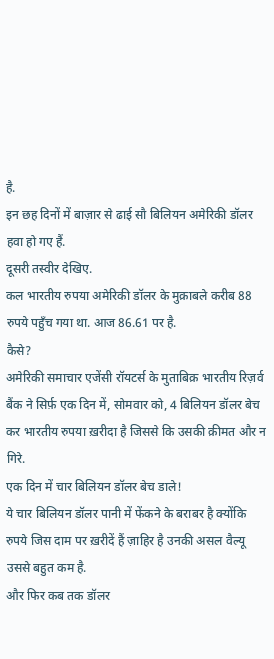है.
इन छह दिनों में बाज़ार से ढाई सौ बिलियन अमेरिकी डॉलर हवा हो गए हैं.
दूसरी तस्वीर देखिए.
कल भारतीय रुपया अमेरिकी डॉलर के मुक़ाबले करीब 88 रुपये पहुँच गया था. आज 86.61 पर है.
कैसे?
अमेरिकी समाचार एजेंसी रॉयटर्स के मुताबिक़ भारतीय रिज़र्व बैंक ने सिर्फ़ एक दिन में, सोमवार को, 4 बिलियन डॉलर बेच कर भारतीय रुपया ख़रीदा है जिससे कि उसकी क़ीमत और न गिरे.
एक दिन में चार बिलियन डॉलर बेच डाले!
ये चार बिलियन डॉलर पानी में फेंकने के बराबर है क्योंकि रुपये जिस दाम पर ख़रीदें हैं ज़ाहिर है उनकी असल वैल्यू उससे बहुत कम है.
और फिर कब तक डॉलर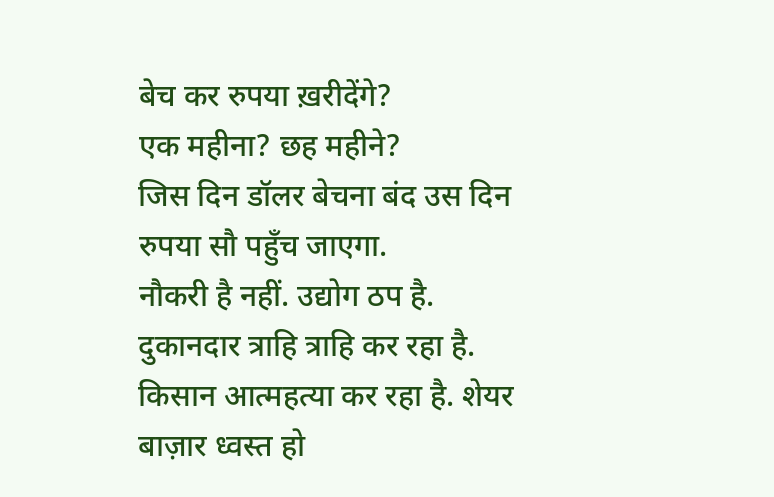बेच कर रुपया ख़रीदेंगे?
एक महीना? छह महीने?
जिस दिन डॉलर बेचना बंद उस दिन रुपया सौ पहुँच जाएगा.
नौकरी है नहीं. उद्योग ठप है. दुकानदार त्राहि त्राहि कर रहा है. किसान आत्महत्या कर रहा है. शेयर बाज़ार ध्वस्त हो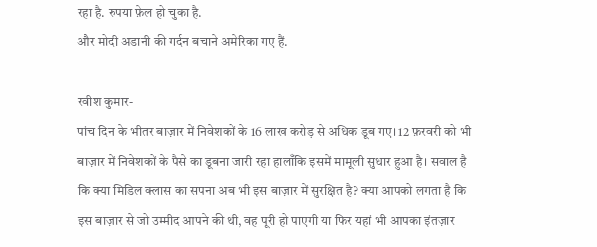रहा है. रुपया फ़ेल हो चुका है.
और मोदी अडानी की गर्दन बचाने अमेरिका गए हैं.

रवीश कुमार-
पांच दिन के भीतर बाज़ार में निवेशकों के 16 लाख करोड़ से अधिक डूब गए। 12 फ़रवरी को भी बाज़ार में निवेशकों के पैसे का डूबना जारी रहा हालाँकि इसमें मामूली सुधार हुआ है। सवाल है कि क्या मिडिल क्लास का सपना अब भी इस बाज़ार में सुरक्षित है? क्या आपको लगता है कि इस बाज़ार से जो उम्मीद आपने की थी, वह पूरी हो पाएगी या फिर यहां भी आपका इंतज़ार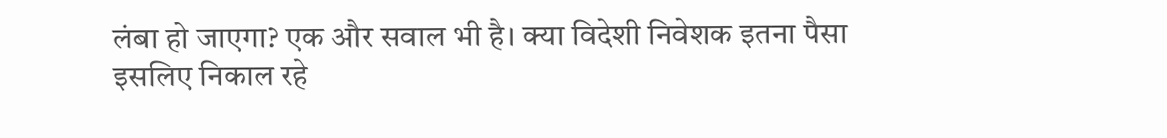लंबा हो जाएगा? एक और सवाल भी है। क्या विदेशी निवेशक इतना पैसा इसलिए निकाल रहे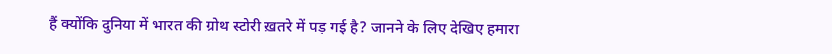हैं क्योंकि दुनिया में भारत की ग्रोथ स्टोरी ख़तरे में पड़ गई है? जानने के लिए देखिए हमारा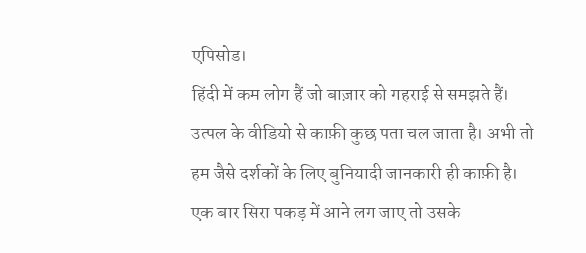एपिसोड।
हिंदी में कम लोग हैं जो बाज़ार को गहराई से समझते हैं। उत्पल के वीडियो से काफ़ी कुछ पता चल जाता है। अभी तो हम जैसे दर्शकों के लिए बुनियादी जानकारी ही काफ़ी है। एक बार सिरा पकड़ में आने लग जाए तो उसके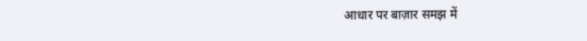आधार पर बाज़ार समझ में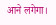आने लगेगा।